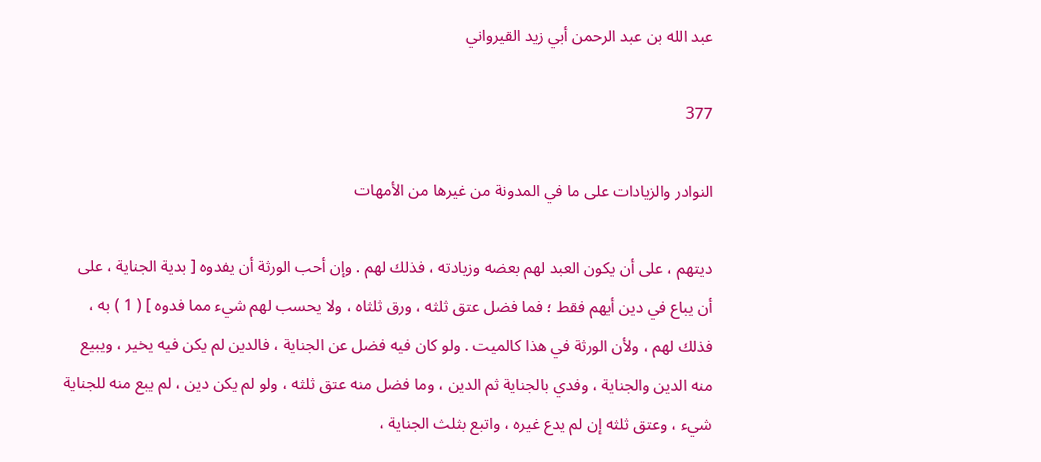عبد الله بن عبد الرحمن أبي زيد القيرواني

377

النوادر والزيادات على ما في المدونة من غيرها من الأمهات

ديتهم ، على أن يكون العبد لهم بعضه وزيادته ، فذلك لهم . وإن أحب الورثة أن يفدوه [ بدية الجناية ، على أن يباع في دين أيهم فقط ؛ فما فضل عتق ثلثه ، ورق ثلثاه ، ولا يحسب لهم شيء مما فدوه ] ( 1 ) به ، فذلك لهم ، ولأن الورثة في هذا كالميت . ولو كان فيه فضل عن الجناية ، فالدين لم يكن فيه يخير ، ويبيع منه الدين والجناية ، وفدي بالجناية ثم الدين ، وما فضل منه عتق ثلثه ، ولو لم يكن دين ، لم يبع منه للجناية شيء ، وعتق ثلثه إن لم يدع غيره ، واتبع بثلث الجناية ،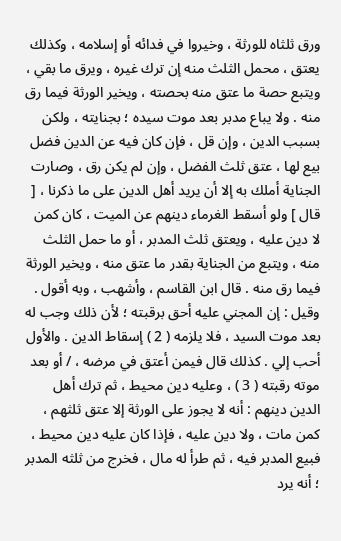ورق ثلثاه للورثة ، وخيروا في فدائه أو إسلامه ، وكذلك يعتق ، محمل الثلث منه إن ترك غيره ، ويرق ما بقي ، ويتبع حصة ما عتق منه بحصته ، ويخير الورثة فيما رق منه . ولا يباع مدبر بعد موت سيده ؛ بجنايته ، ولكن بسبب الدين ، وإن قل ، فإن كان فيه عن الدين فضل بيع لها ، عتق ثلث الفضل ، وإن لم يكن رق ، وصارت الجناية أملك به إلا أن يريد أهل الدين على ما ذكرنا ، [ قال ] ولو أسقط الغرماء دينهم عن الميت ، كان كمن لا دين عليه ، ويعتق ثلث المدبر ، أو ما حمل الثلث منه ، ويتبع من الجناية بقدر ما عتق منه ، ويخير الورثة فيما رق منه . قال ابن القاسم ، وأشهب ، وبه أقول . وقيل : إن المجني عليه أحق برقبته ؛ لأن ذلك وجب له بعد موت السيد ، فلا يلزمه ( 2 ) إسقاط الدين . والأول أحب إلي . كذلك قال فيمن أعتق في مرضه ، / أو بعد موته رقبته ( 3 ) ، وعليه دين محيط ، ثم ترك أهل الدين دينهم : أنه لا يجوز على الورثة إلا عتق ثلثهم ، كمن مات ، ولا دين عليه ، فإذا كان عليه دين محيط ، فبيع المدبر فيه ، ثم طرأ له مال ، فخرج من ثلثه المدبر ؛ أنه يرد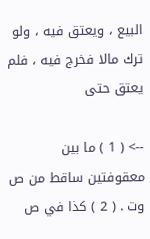البيع ، ويعتق فيه ، ولو ترك مالا فخرج فيه ، فلم يعتق حتى

--> ( 1 ) ما بين معقوفتين ساقط من ص وت . ( 2 ) كذا في ص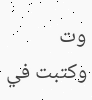وت وكتبت في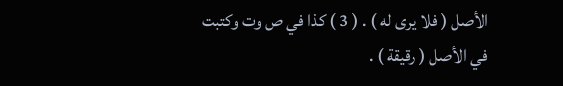الأصل ( فلا يرى له ) . ( 3 ) كذا في ص وت وكتبت في الأصل ( رقيقة ) .